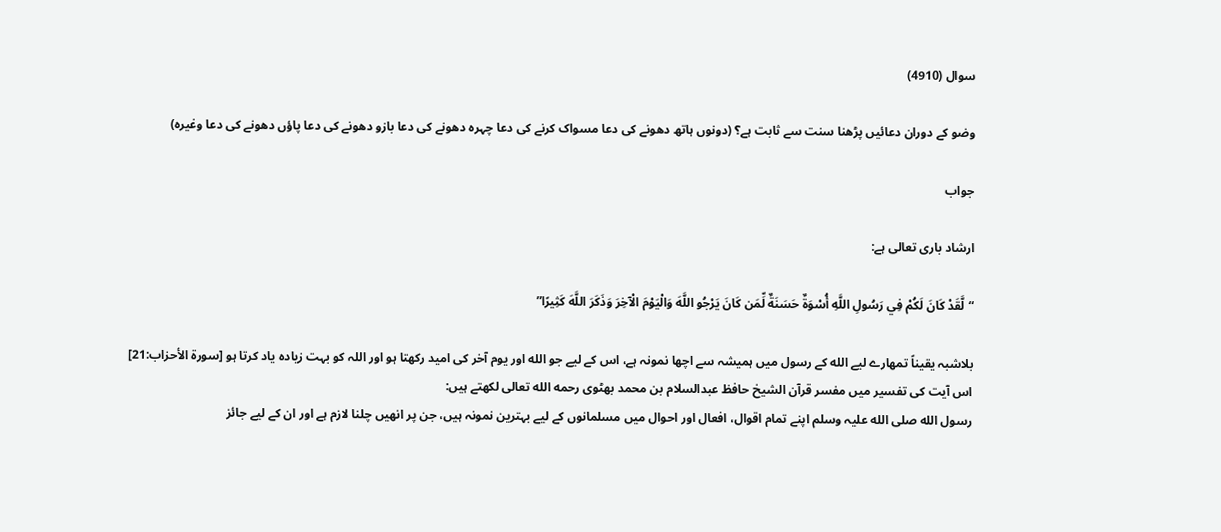سوال (4910)

وضو کے دوران دعائیں پڑھنا سنت سے ثابت ہے؟ (دونوں ہاتھ دھونے کی دعا مسواک کرنے کی دعا چہرہ دھونے کی دعا بازو دھونے کی دعا پاؤں دھونے کی دعا وغیرہ)

جواب

ارشاد باری تعالی ہے:

“لَّقَدْ كَانَ لَكُمْ فِي رَسُولِ اللَّهِ أُسْوَةٌ حَسَنَةٌ لِّمَن كَانَ يَرْجُو اللَّهَ وَالْيَوْمَ الْآخِرَ وَذَكَرَ اللَّهَ كَثِيرًا”

بلاشبہ یقیناً تمھارے لیے الله کے رسول میں ہمیشہ سے اچھا نمونہ ہے، اس کے لیے جو الله اور یوم آخر کی امید رکھتا ہو اور اللہ کو بہت زیادہ یاد کرتا ہو [سورۃ الأحزاب:21]
اس آیت کی تفسیر میں مفسر قرآن الشیخ حافظ عبدالسلام بن محمد بھٹوی رحمه الله تعالى لکھتے ہیں:
رسول الله صلی الله علیہ وسلم اپنے تمام اقوال، افعال اور احوال میں مسلمانوں کے لیے بہترین نمونہ ہیں، جن پر انھیں چلنا لازم ہے اور ان کے لیے جائز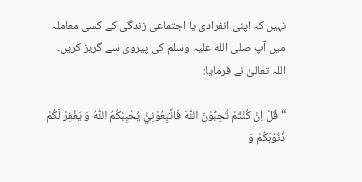نہیں کہ اپنی انفرادی یا اجتماعی زندگی کے کسی معاملہ میں آپ صلی الله علیہ وسلم کی پیروی سے گریز کریں۔
اللہ تعالیٰ نے فرمایا:

“قُلْ اِنْ كُنْتُمْ تُحِبُّوْنَ اللّٰهَ فَاتَّبِعُوْنِيْ۠ يُحْبِبْكُمُ اللّٰهُ وَ يَغْفِرْ لَكُمْ ذُنُوْبَكُمْ وَ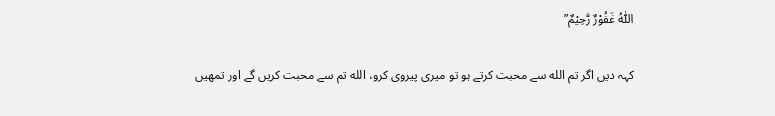اللّٰهُ غَفُوْرٌ رَّحِيْمٌ”

کہہ دیں اگر تم الله سے محبت کرتے ہو تو میری پیروی کرو، الله تم سے محبت کریں گے اور تمھیں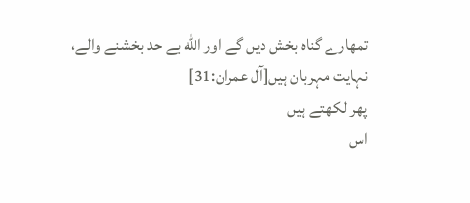تمھارے گناہ بخش دیں گے اور الله بے حد بخشنے والے، نہایت مہربان ہیں[آل عمران:31]
پھر لکھتے ہیں
اس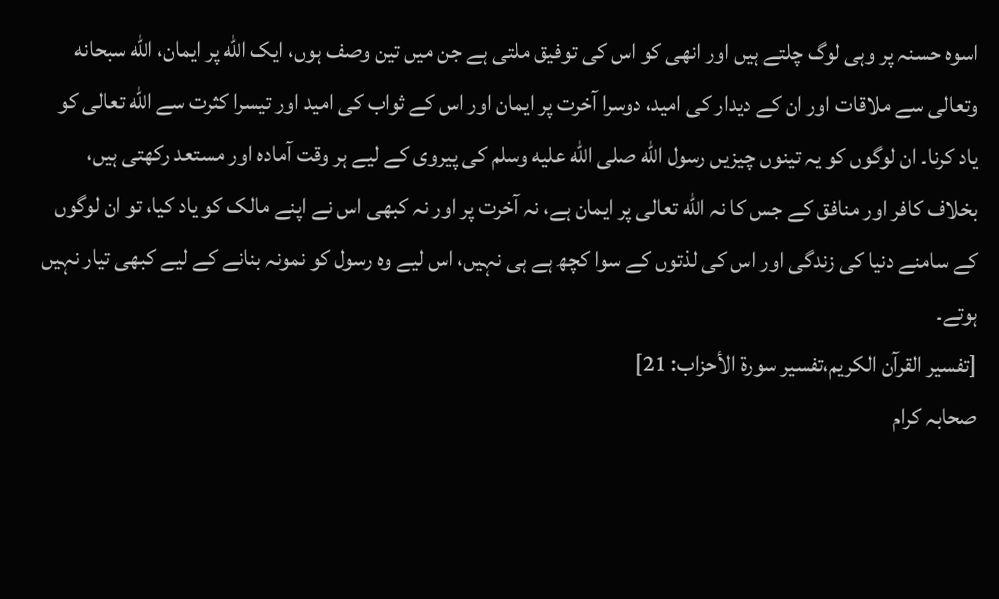اسوہ حسنہ پر وہی لوگ چلتے ہیں اور انھی کو اس کی توفیق ملتی ہے جن میں تین وصف ہوں، ایک الله پر ایمان، الله سبحانه وتعالى سے ملاقات اور ان کے دیدار کی امید، دوسرا آخرت پر ایمان اور اس کے ثواب کی امید اور تیسرا کثرت سے الله تعالی کو یاد کرنا۔ ان لوگوں کو یہ تینوں چیزیں رسول الله صلى الله عليه وسلم کی پیروی کے لیے ہر وقت آمادہ اور مستعد رکھتی ہیں، بخلاف کافر اور منافق کے جس کا نہ الله تعالى پر ایمان ہے، نہ آخرت پر اور نہ کبھی اس نے اپنے مالک کو یاد کیا، تو ان لوگوں کے سامنے دنیا کی زندگی اور اس کی لذتوں کے سوا کچھ ہے ہی نہیں، اس لیے وہ رسول کو نمونہ بنانے کے لیے کبھی تیار نہیں ہوتے۔
[تفسير القرآن الكريم،تفسیر سورۃ الأحزاب: 21]
صحابہ کرام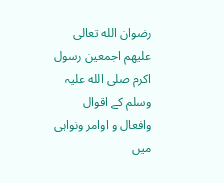رضوان الله تعالی علیھم اجمعین رسول اکرم صلی الله علیہ وسلم کے اقوال وافعال و اوامر ونواہی میں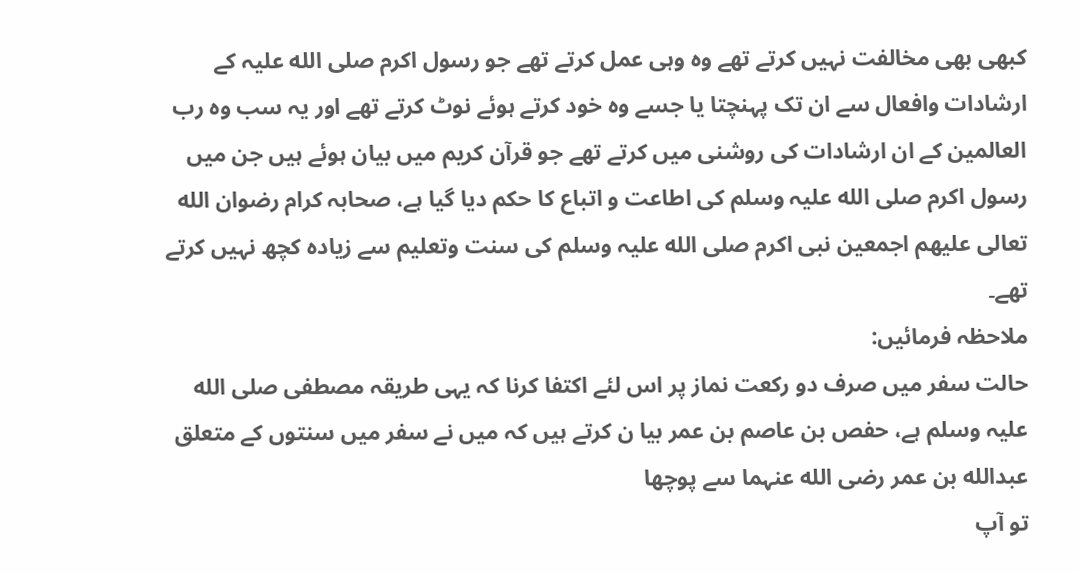کبھی بھی مخالفت نہیں کرتے تھے وہ وہی عمل کرتے تھے جو رسول اکرم صلی الله علیہ کے ارشادات وافعال سے ان تک پہنچتا یا جسے وہ خود کرتے ہوئے نوٹ کرتے تھے اور یہ سب وہ رب العالمین کے ان ارشادات کی روشنی میں کرتے تھے جو قرآن کریم میں بیان ہوئے ہیں جن میں رسول اکرم صلی الله علیہ وسلم کی اطاعت و اتباع کا حکم دیا گیا ہے، صحابہ کرام رضوان الله تعالی علیھم اجمعین نبی اکرم صلی الله علیہ وسلم کی سنت وتعلیم سے زیادہ کچھ نہیں کرتے تھے۔
ملاحظہ فرمائیں:
حالت سفر میں صرف دو رکعت نماز پر اس لئے اکتفا کرنا کہ یہی طریقہ مصطفی صلی الله علیہ وسلم ہے، حفص بن عاصم بن عمر بیا ن کرتے ہیں کہ میں نے سفر میں سنتوں کے متعلق عبدالله بن عمر رضی الله عنہما سے پوچھا
تو آپ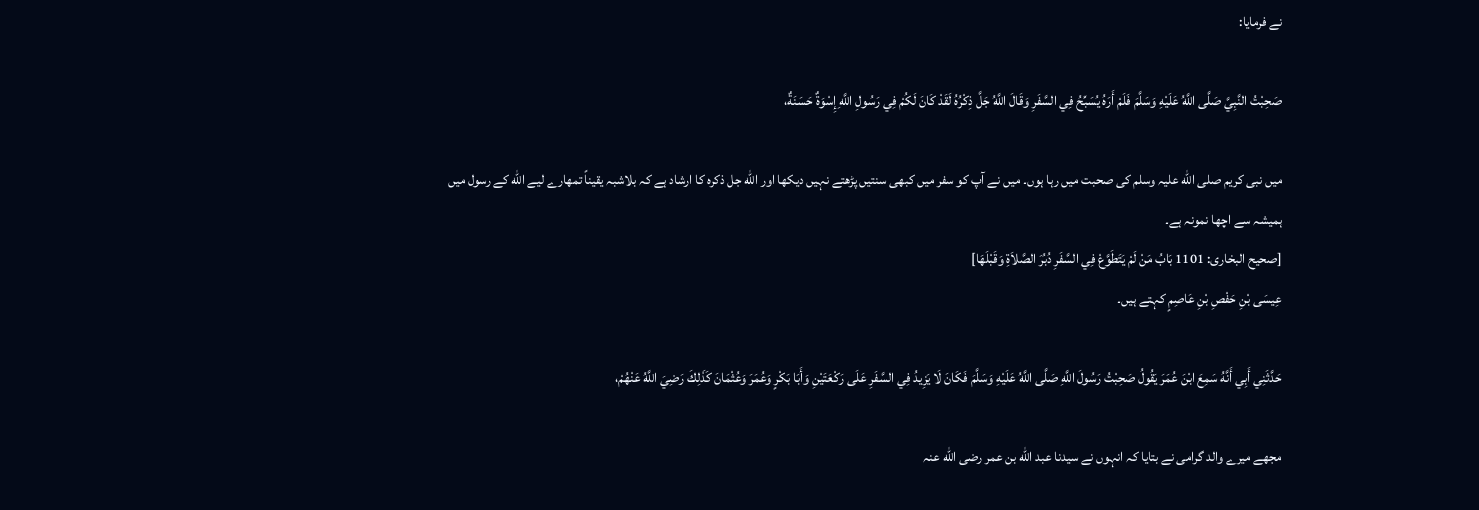نے فرمایا:

صَحِبْتُ النَّبِيَّ صَلَّى اللَّهُ عَلَيْهِ وَسَلَّمَ فَلَمْ أَرَهُ يُسَبِّحُ فِي السَّفَرِ وَقَالَ اللَّهُ جَلَّ ذِكْرُهُ لَقَدْ كَانَ لَكُمْ فِي رَسُولِ اللَّهِ إِسْوَةٌ حَسَنَةٌ،

میں نبی کریم صلی الله علیہ وسلم کی صحبت میں رہا ہوں۔ میں نے آپ کو سفر میں کبھی سنتیں پڑھتے نہیں دیکھا اور الله جل ذکرہ کا ارشاد ہے کہ بلاشبہ یقیناً تمھارے لیے الله کے رسول میں ہمیشہ سے اچھا نمونہ ہے۔
[صحیح البخاری: 1101 بَابُ مَنْ لَمْ يَتَطَوَّعْ فِي السَّفَرِ دُبُرَ الصَّلاَةِ وَقَبْلَهَا]
عِيسَى بْنِ حَفْصِ بْنِ عَاصِمٍ کہتے ہیں۔

حَدَّثَنِي أَبِي أَنَّهُ سَمِعَ ابْنَ عُمَرَ يَقُولُ صَحِبْتُ رَسُولَ اللَّهِ صَلَّى اللَّهُ عَلَيْهِ وَسَلَّمَ فَكَانَ لَا يَزِيدُ فِي السَّفَرِ عَلَى رَكْعَتَيْنِ وَأَبَا بَكْرٍ وَعُمَرَ وَعُثْمَانَ كَذَلِكَ رَضِيَ اللَّهُ عَنْهُمْ،

مجھے میرے والد گرامی نے بتایا کہ انہوں نے سیدنا عبد الله بن عمر رضی الله عنہ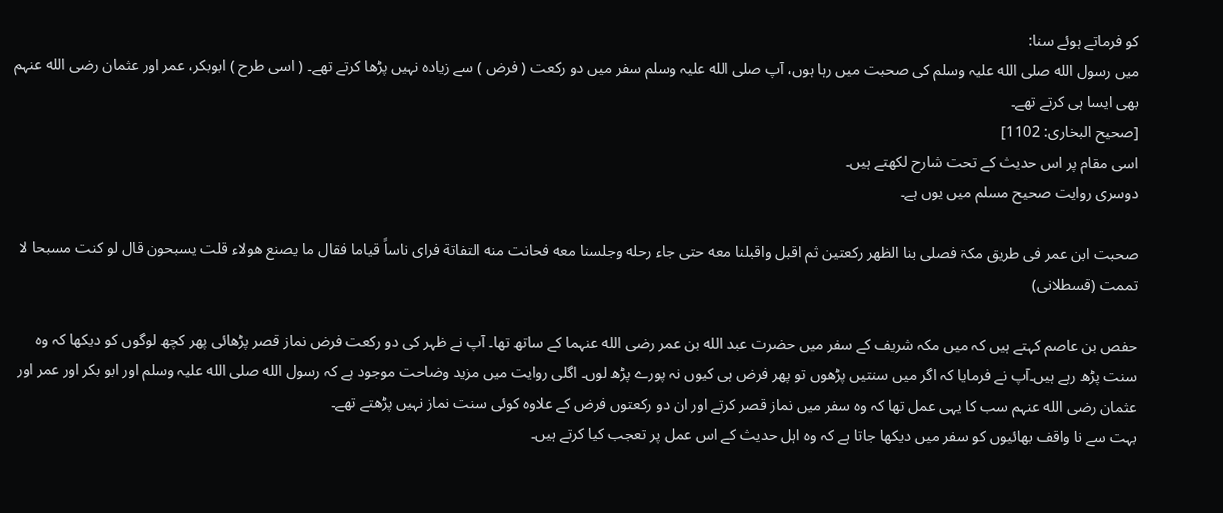کو فرماتے ہوئے سنا:
میں رسول الله صلی الله علیہ وسلم کی صحبت میں رہا ہوں، آپ صلی الله علیہ وسلم سفر میں دو رکعت ( فرض ) سے زیادہ نہیں پڑھا کرتے تھے۔ ( اسی طرح ) ابوبکر، عمر اور عثمان رضی الله عنہم بھی ایسا ہی کرتے تھے۔
[صحیح البخاری: 1102]
اسی مقام پر اس حدیث کے تحت شارح لکھتے ہیں۔
دوسری روایت صحیح مسلم میں یوں ہے۔

صحبت ابن عمر فی طریق مکۃ فصلی بنا الظھر رکعتین ثم اقبل واقبلنا معه حتی جاء رحله وجلسنا معه فحانت منه التفاتة فرای ناساً قیاما فقال ما یصنع ھولاء قلت یسبحون قال لو کنت مسبحا لا تممت (قسطلانی)

حفص بن عاصم کہتے ہیں کہ میں مکہ شریف کے سفر میں حضرت عبد الله بن عمر رضی الله عنہما کے ساتھ تھا۔ آپ نے ظہر کی دو رکعت فرض نماز قصر پڑھائی پھر کچھ لوگوں کو دیکھا کہ وہ سنت پڑھ رہے ہیں۔آپ نے فرمایا کہ اگر میں سنتیں پڑھوں تو پھر فرض ہی کیوں نہ پورے پڑھ لوں۔ اگلی روایت میں مزید وضاحت موجود ہے کہ رسول الله صلی الله علیہ وسلم اور ابو بکر اور عمر اور عثمان رضی الله عنہم سب کا یہی عمل تھا کہ وہ سفر میں نماز قصر کرتے اور ان دو رکعتوں فرض کے علاوہ کوئی سنت نماز نہیں پڑھتے تھے۔
بہت سے نا واقف بھائیوں کو سفر میں دیکھا جاتا ہے کہ وہ اہل حدیث کے اس عمل پر تعجب کیا کرتے ہیں۔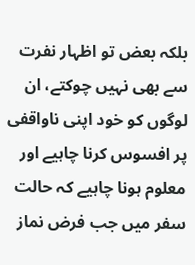بلکہ بعض تو اظہار نفرت سے بھی نہیں چوکتے، ان لوگوں کو خود اپنی ناواقفی پر افسوس کرنا چاہیے اور معلوم ہونا چاہیے کہ حالت سفر میں جب فرض نماز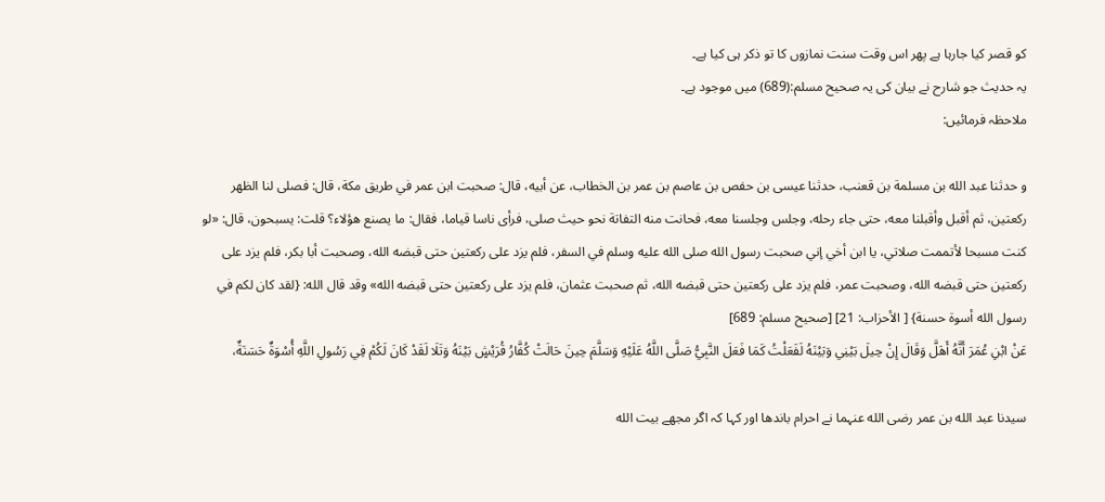کو قصر کیا جارہا ہے پھر اس وقت سنت نمازوں کا تو ذکر ہی کیا ہے۔
یہ حدیث جو شارح نے بیان کی یہ صحیح مسلم:(689) میں موجود ہے۔
ملاحظہ فرمائیں:

و حدثنا عبد الله بن مسلمة بن قعنب، حدثنا عيسى بن حفص بن عاصم بن عمر بن الخطاب، عن أبيه، قال: صحبت ابن عمر في طريق مكة، قال: فصلى لنا الظهر ركعتين، ثم أقبل وأقبلنا معه، حتى جاء رحله، وجلس وجلسنا معه، فحانت منه التفاتة نحو حيث صلى، فرأى ناسا قياما، فقال: ما يصنع هؤلاء؟ قلت: يسبحون، قال: «لو كنت مسبحا لأتممت صلاتي، يا ابن أخي إني صحبت رسول الله صلى الله عليه وسلم في السفر، فلم يزد على ركعتين حتى قبضه الله، وصحبت أبا بكر، فلم يزد على ركعتين حتى قبضه الله، وصحبت عمر، فلم يزد على ركعتين حتى قبضه الله، ثم صحبت عثمان، فلم يزد على ركعتين حتى قبضه الله» وقد قال الله: {لقد كان لكم في رسول الله أسوة حسنة} [ الأحزاب: 21] [صحیح مسلم: 689]
عَنْ ابْنِ عُمَرَ أَنَّهُ أَهَلَّ وَقَالَ إِنْ حِيلَ بَيْنِي وَبَيْنَهُ لَفَعَلْتُ كَمَا فَعَلَ النَّبِيُّ صَلَّى اللَّهُ عَلَيْهِ وَسَلَّمَ حِينَ حَالَتْ كُفَّارُ قُرَيْشٍ بَيْنَهُ وَتَلَا لَقَدْ كَانَ لَكُمْ فِي رَسُولِ اللَّهِ أُسْوَةٌ حَسَنَةٌ،

سیدنا عبد الله بن عمر رضی الله عنہما نے احرام باندھا اور کہا کہ اگر مجھے بیت الله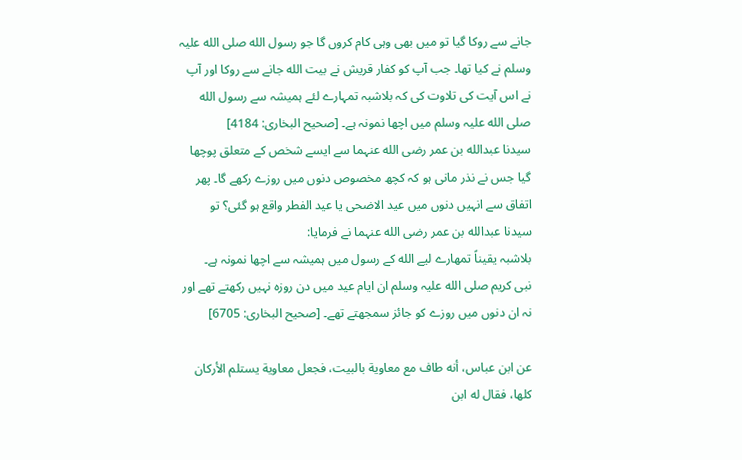جانے سے روکا گیا تو میں بھی وہی کام کروں گا جو رسول الله صلی الله علیہ وسلم نے کیا تھا۔ جب آپ کو کفار قریش نے بیت الله جانے سے روکا اور آپ نے اس آیت کی تلاوت کی کہ بلاشبہ تمہارے لئے ہمیشہ سے رسول الله صلی الله علیہ وسلم میں اچھا نمونہ ہے۔ [صحیح البخاری: 4184]
سیدنا عبدالله بن عمر رضی الله عنہما سے ایسے شخص کے متعلق پوچھا گیا جس نے نذر مانی ہو کہ کچھ مخصوص دنوں میں روزے رکھے گا۔ پھر اتفاق سے انہیں دنوں میں عید الاضحی یا عید الفطر واقع ہو گئی؟ تو سیدنا عبدالله بن عمر رضی الله عنہما نے فرمایا:
بلاشبہ یقیناً تمھارے لیے الله کے رسول میں ہمیشہ سے اچھا نمونہ ہے۔
نبی کریم صلی الله علیہ وسلم ان ایام عید میں دن روزہ نہیں رکھتے تھے اور نہ ان دنوں میں روزے کو جائز سمجھتے تھے۔ [صحیح البخاری: 6705]

عن ابن عباس، أنه طاف مع معاوية بالبيت، فجعل معاوية يستلم الأركان كلها، فقال له ابن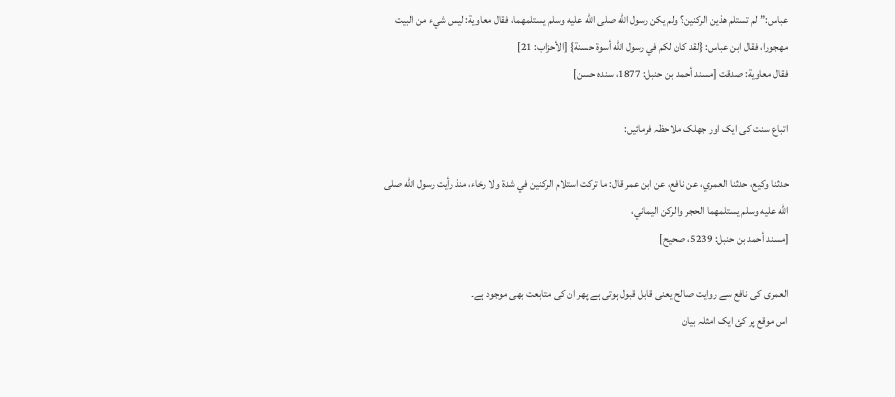عباس:” لم تستلم هذين الركنين؟ ولم يكن رسول الله صلى الله عليه وسلم يستلمهما، فقال معاوية: ليس شيء من البيت مهجورا، فقال ابن عباس: {لقد كان لكم في رسول الله أسوة حسنة} [الأحزاب: 21]
فقال معاوية: صدقت [مسند أحمد بن حنبل: 1877، سنده حسن]

اتباع سنت کی ایک اور جھلک ملاحظہ فرمائیں:

حدثنا وكيع، حدثنا العمري، عن نافع، عن ابن عمر قال: ما تركت استلام الركنين في شدة ولا رخاء، منذ رأيت رسول الله صلى الله عليه وسلم يستلمهما الحجر والركن اليماني،
[مسند أحمد بن حنبل: 5239، صحیح]

العمری کی نافع سے روایت صالح یعنی قابل قبول ہوتی ہے پھر ان کی متابعت بھی موجود ہے۔
اس موقع پر کئ ایک امثلہ بیان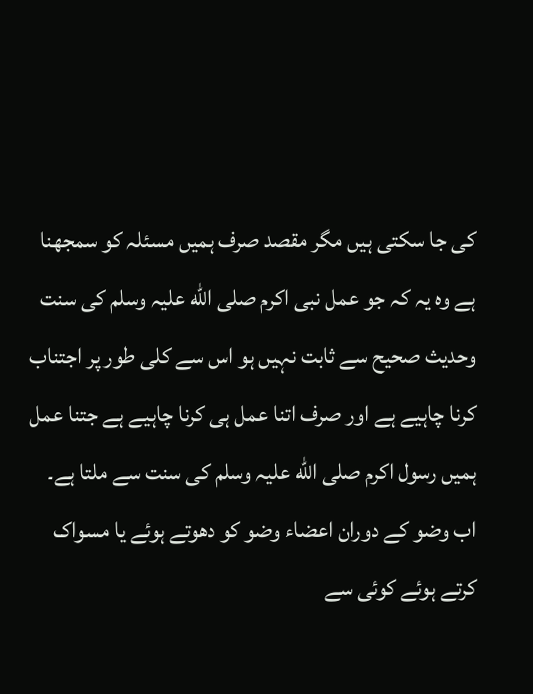کی جا سکتی ہیں مگر مقصد صرف ہمیں مسئلہ کو سمجھنا ہے وہ یہ کہ جو عمل نبی اکرم صلی الله علیہ وسلم کی سنت وحدیث صحیح سے ثابت نہیں ہو اس سے کلی طور پر اجتناب کرنا چاہیے ہے اور صرف اتنا عمل ہی کرنا چاہیے ہے جتنا عمل ہمیں رسول اکرم صلی الله علیہ وسلم کی سنت سے ملتا ہے۔
اب وضو کے دوران اعضاء وضو کو دھوتے ہوئے یا مسواک کرتے ہوئے کوئی سے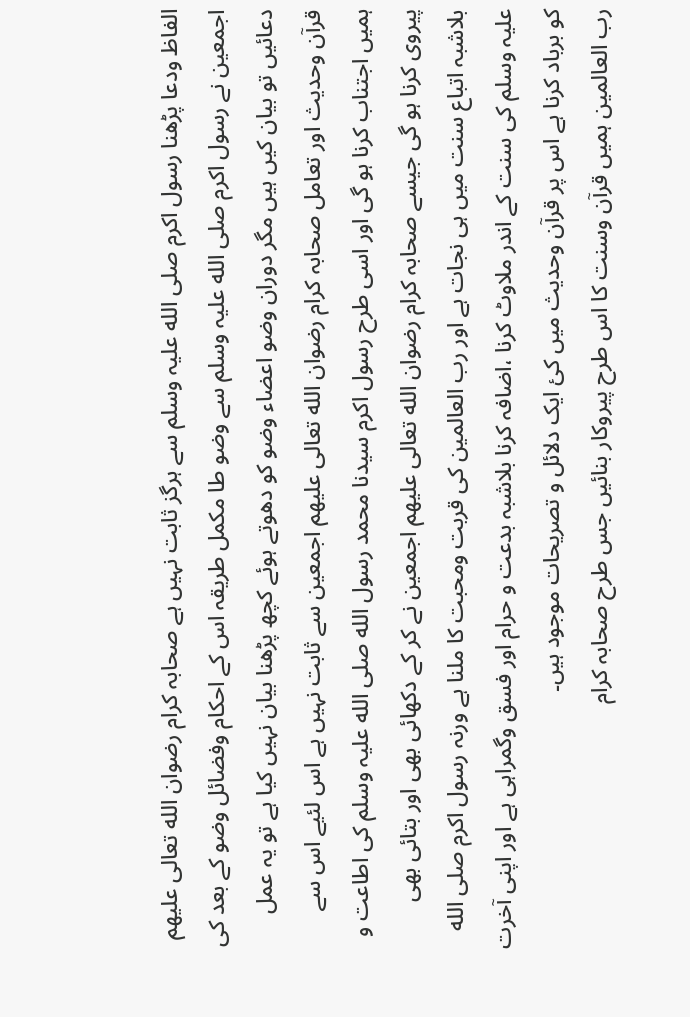الفاظ ودعا پڑھنا رسول اکرم صلی الله علیہ وسلم سے ہرگز ثابت نہیں ہے صحابہ کرام رضوان الله تعالی علیھم اجمعین نے رسول اکرم صلی الله علیہ وسلم سے وضو طا مکمل طریقہ اس کے احکام وفضائل وضو کے بعد کی دعائیں تو بیان کیں ہیں مگر دوران وضو اعضاء وضو کو دھوتے ہوئے کچھ پڑھنا بیان نہیں کیا ہے تو یہ عمل قرآن وحدیث اور تعامل صحابہ کرام رضوان الله تعالی علیھم اجمعین سے ثابت نہیں ہے اس لئیے اس سے ہمیں اجتناب کرنا ہو گی اور اسی طرح رسول اکرم سیدنا محمد رسول الله صلی الله علیہ وسلم کی اطاعت و پیروی کرنا ہو گی جیسے صحابہ کرام رضوان الله تعالی علیھم اجمعین نے کر کے دکھائی بھی اور بتائی بھی بلاشبہ اتباع سنت میں ہی نجات ہے اور رب العالمین کی قربت ومحبت کا ملنا ہے ورنہ رسول اکرم صلی الله علیہ وسلم کی سنت کے اندر ملاوٹ کرنا ،اضافہ کرنا بلاشبہ بدعت و حرام اور فسق وگمراہی ہے اور اپنی آخرت کو برباد کرنا ہے اس پر قرآن وحدیث میں کئ ایک دلائل و تصریحات موجود ہیں۔
رب العالمین ہمیں قرآن وسنت کا اس طرح پیروکار بنائیں جس طرح صحابہ کرام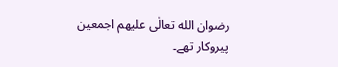رضوان الله تعالٰی علیھم اجمعین پیروکار تھے۔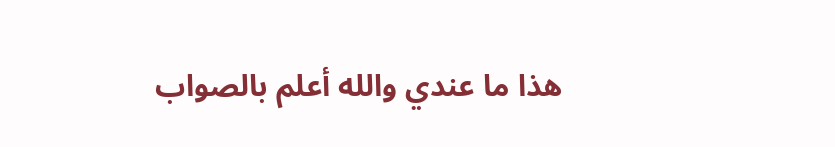هذا ما عندي والله أعلم بالصواب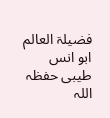فضیلۃ العالم ابو انس طیبی حفظہ اللہ